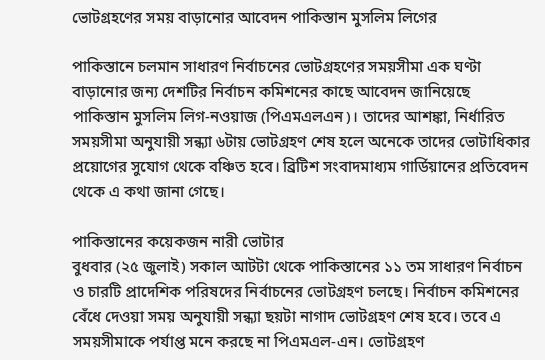ভোটগ্রহণের সময় বাড়ানোর আবেদন পাকিস্তান মুসলিম লিগের

পাকিস্তানে চলমান সাধারণ নির্বাচনের ভোটগ্রহণের সময়সীমা এক ঘণ্টা বাড়ানোর জন্য দেশটির নির্বাচন কমিশনের কাছে আবেদন জানিয়েছে পাকিস্তান মুসলিম লিগ-নওয়াজ (পিএমএলএন)। তাদের আশঙ্কা, নির্ধারিত সময়সীমা অনুযায়ী সন্ধ্যা ৬টায় ভোটগ্রহণ শেষ হলে অনেকে তাদের ভোটাধিকার প্রয়োগের সুযোগ থেকে বঞ্চিত হবে। ব্রিটিশ সংবাদমাধ্যম গার্ডিয়ানের প্রতিবেদন থেকে এ কথা জানা গেছে।

পাকিস্তানের কয়েকজন নারী ভোটার
বুধবার (২৫ জুলাই) সকাল আটটা থেকে পাকিস্তানের ১১ তম সাধারণ নির্বাচন ও চারটি প্রাদেশিক পরিষদের নির্বাচনের ভোটগ্রহণ চলছে। নির্বাচন কমিশনের বেঁধে দেওয়া সময় অনুযায়ী সন্ধ্যা ছয়টা নাগাদ ভোটগ্রহণ শেষ হবে। তবে এ সময়সীমাকে পর্যাপ্ত মনে করছে না পিএমএল-এন। ভোটগ্রহণ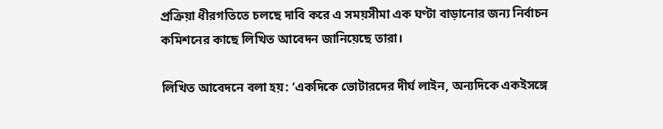প্রক্রিয়া ধীরগতিতে চলছে দাবি করে এ সময়সীমা এক ঘণ্টা বাড়ানোর জন্য নির্বাচন কমিশনের কাছে লিখিত আবেদন জানিয়েছে তারা।

লিখিত আবেদনে বলা হয়: ‘একদিকে ভোটারদের দীর্ঘ লাইন, অন্যদিকে একইসঙ্গে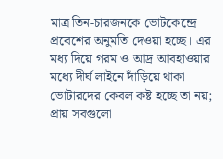মাত্র তিন-চারজনকে ভোটকেন্দ্রে প্রবেশের অনুমতি দেওয়া হচ্ছে। এর মধ্য দিয়ে গরম ও আদ্র আবহাওয়ার মধ্যে দীর্ঘ লাইনে দাঁড়িয়ে থাকা ভোটারদের কেবল কষ্ট হচ্ছে তা নয়; প্রায় সবগুলো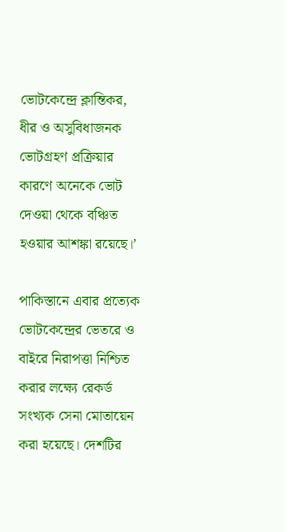ভোটকেন্দ্রে ক্লান্তিকর, ধীর ও অসুবিধাজনক ভোটগ্রহণ প্রক্রিয়ার কারণে অনেকে ভোট দেওয়া থেকে বঞ্চিত হওয়ার আশঙ্কা রয়েছে।’

পাকিস্তানে এবার প্রত্যেক ভোটকেন্দ্রের ভেতরে ও বাইরে নিরাপত্তা নিশ্চিত করার লক্ষ্যে রেকর্ড সংখ্যক সেনা মোতায়েন করা হয়েছে। দেশটির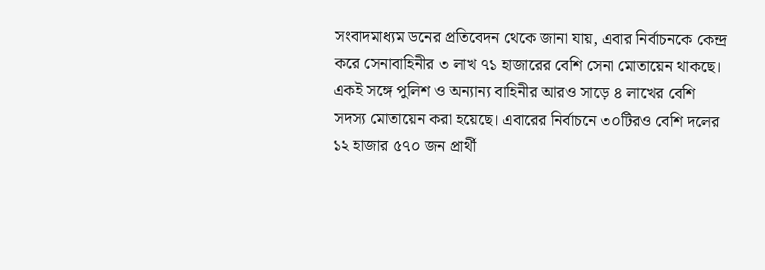সংবাদমাধ্যম ডনের প্রতিবেদন থেকে জানা যায়, এবার নির্বাচনকে কেন্দ্র করে সেনাবাহিনীর ৩ লাখ ৭১ হাজারের বেশি সেনা মোতায়েন থাকছে। একই সঙ্গে পুলিশ ও অন্যান্য বাহিনীর আরও সাড়ে ৪ লাখের বেশি সদস্য মোতায়েন করা হয়েছে। এবারের নির্বাচনে ৩০টিরও বেশি দলের ১২ হাজার ৫৭০ জন প্রার্থী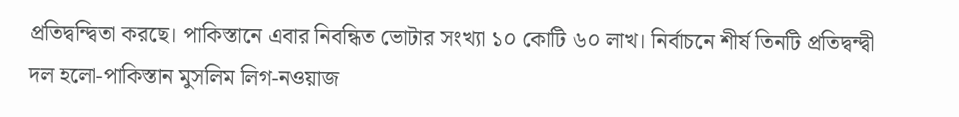প্রতিদ্বন্দ্বিতা করছে। পাকিস্তানে এবার নিবন্ধিত ভোটার সংখ্যা ১০ কোটি ৬০ লাখ। নির্বাচনে শীর্ষ তিনটি প্রতিদ্বন্দ্বী দল হলো-পাকিস্তান মুসলিম লিগ-নওয়াজ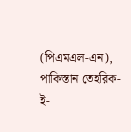(পিএমএল-এন), পাকিস্তান তেহরিক-ই-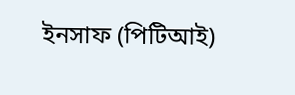ইনসাফ (পিটিআই)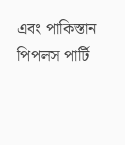এবং পাকিস্তান পিপলস পার্টি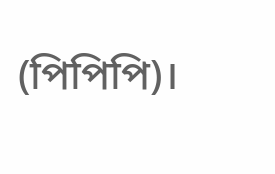(পিপিপি)।